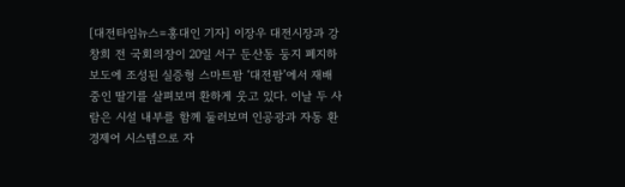[대전타임뉴스=홍대인 기자] 이장우 대전시장과 강창희 전 국회의장이 20일 서구 둔산동 둥지 폐지하보도에 조성된 실증형 스마트팜 ‘대전팜’에서 재배 중인 딸기를 살펴보며 환하게 웃고 있다. 이날 두 사람은 시설 내부를 함께 둘러보며 인공광과 자동 환경제어 시스템으로 자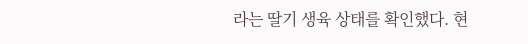라는 딸기 생육 상태를 확인했다. 현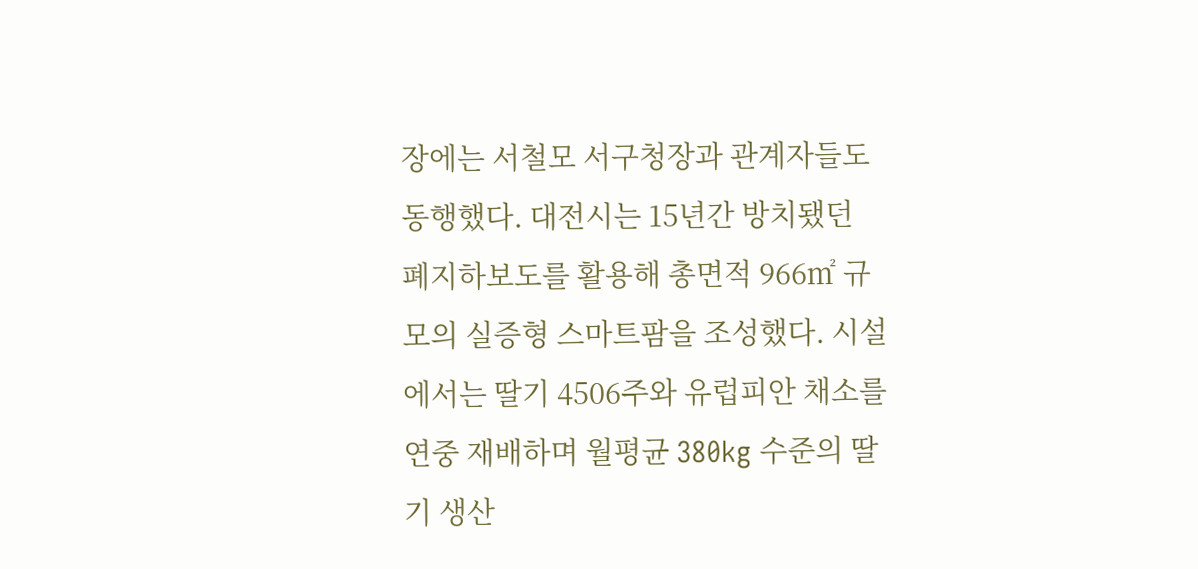장에는 서철모 서구청장과 관계자들도 동행했다. 대전시는 15년간 방치됐던 폐지하보도를 활용해 총면적 966㎡ 규모의 실증형 스마트팜을 조성했다. 시설에서는 딸기 4506주와 유럽피안 채소를 연중 재배하며 월평균 380kg 수준의 딸기 생산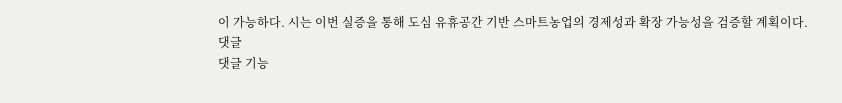이 가능하다. 시는 이번 실증을 통해 도심 유휴공간 기반 스마트농업의 경제성과 확장 가능성을 검증할 계획이다.
댓글
댓글 기능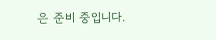은 준비 중입니다.